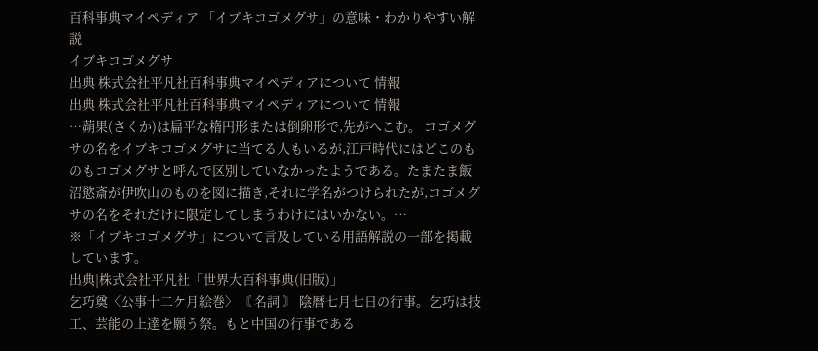百科事典マイペディア 「イブキコゴメグサ」の意味・わかりやすい解説
イブキコゴメグサ
出典 株式会社平凡社百科事典マイペディアについて 情報
出典 株式会社平凡社百科事典マイペディアについて 情報
…蒴果(さくか)は扁平な楕円形または倒卵形で,先がへこむ。 コゴメグサの名をイブキコゴメグサに当てる人もいるが,江戸時代にはどこのものもコゴメグサと呼んで区別していなかったようである。たまたま飯沼慾斎が伊吹山のものを図に描き,それに学名がつけられたが,コゴメグサの名をそれだけに限定してしまうわけにはいかない。…
※「イブキコゴメグサ」について言及している用語解説の一部を掲載しています。
出典|株式会社平凡社「世界大百科事典(旧版)」
乞巧奠〈公事十二ケ月絵巻〉〘 名詞 〙 陰暦七月七日の行事。乞巧は技工、芸能の上達を願う祭。もと中国の行事である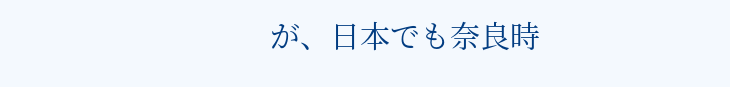が、日本でも奈良時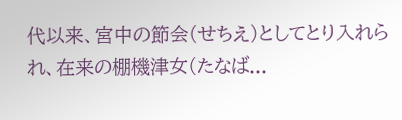代以来、宮中の節会(せちえ)としてとり入れられ、在来の棚機津女(たなば...